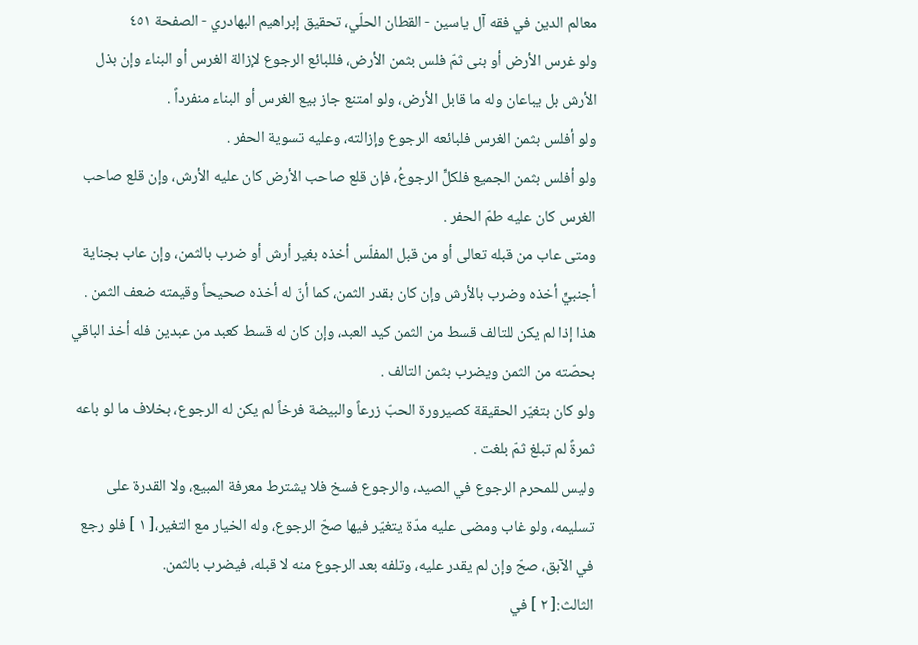معالم الدين في فقه آل ياسين - القطان الحلّي، تحقیق إبراهيم البهادري - الصفحة ٤٥١
ولو غرس الأرض أو بنى ثمّ فلس بثمن الأرض، فللبائع الرجوع لإزالة الغرس أو البناء وإن بذل الأرش بل يباعان وله ما قابل الأرض، ولو امتنع جاز بيع الغرس أو البناء منفرداً .
ولو أفلس بثمن الغرس فلبائعه الرجوع وإزالته، وعليه تسوية الحفر .
ولو أفلس بثمن الجميع فلكلٍّ الرجوعُ، فإن قلع صاحب الأرض كان عليه الأرش، وإن قلع صاحب الغرس كان عليه طمّ الحفر .
ومتى عاب من قبله تعالى أو من قبل المفلّس أخذه بغير أرش أو ضرب بالثمن، وإن عاب بجناية أجنبيٍّ أخذه وضرب بالأرش وإن كان بقدر الثمن، كما أنّ له أخذه صحيحاً وقيمته ضعف الثمن .
هذا إذا لم يكن للتالف قسط من الثمن كيد العبد، وإن كان له قسط كعبد من عبدين فله أخذ الباقي بحصّته من الثمن ويضرب بثمن التالف .
ولو كان بتغيّر الحقيقة كصيرورة الحبّ زرعاً والبيضة فرخاً لم يكن له الرجوع، بخلاف ما لو باعه ثمرةً لم تبلغ ثمّ بلغت .
وليس للمحرم الرجوع في الصيد، والرجوع فسخ فلا يشترط معرفة المبيع، ولا القدرة على تسليمه، ولو غاب ومضى عليه مدّة يتغيّر فيها صحّ الرجوع، وله الخيار مع التغير،[ ١ ] فلو رجع في الآبق، صحّ وإن لم يقدر عليه، وتلفه بعد الرجوع منه لا قبله، فيضرب بالثمن.
الثالث:[ ٢ ] في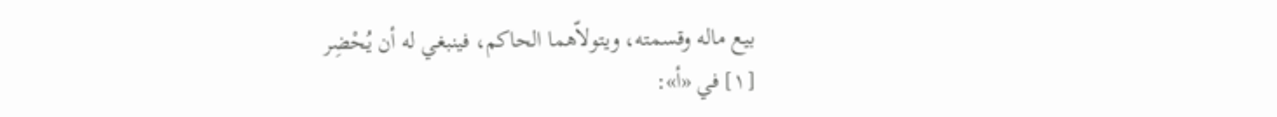بيع ماله وقسمته، ويتولاّهما الحاكم، فينبغي له أن يُحْضِر
[١] في «أ»: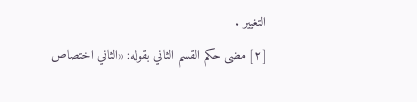التغيير .
[٢] مضى حكم القسم الثاني بقوله: «الثاني اختصاص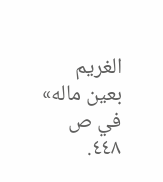الغريم بعين ماله» في ص ٤٤٨.